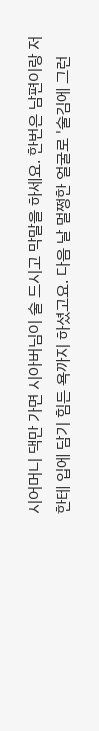시어머니 댁만 가면 시아버님이 술 드시고 막말을 하세요. 한번은 남편이랑 저한테 입에 담기 힘든 욕까지 하셨고요. 다음 날 멀쩡한 얼굴로 '술김에 그런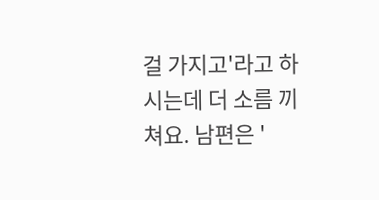걸 가지고'라고 하시는데 더 소름 끼쳐요. 남편은 '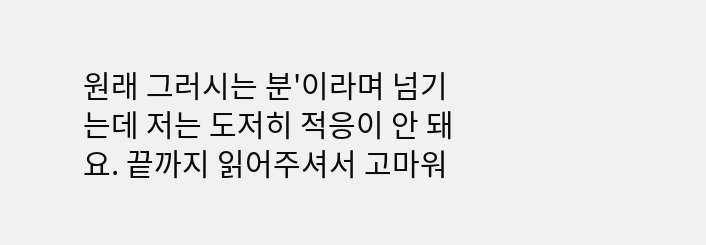원래 그러시는 분'이라며 넘기는데 저는 도저히 적응이 안 돼요. 끝까지 읽어주셔서 고마워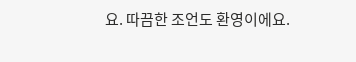요. 따끔한 조언도 환영이에요.